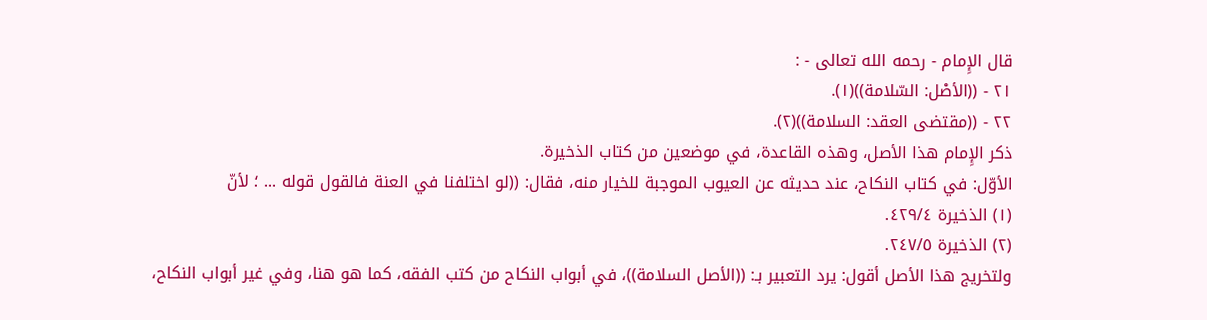قال الإِمام - رحمه الله تعالى - :
٢١ - ((الأصْل: السّلامة))(١).
٢٢ - ((مقتضى العقد: السلامة))(٢).
ذكر الإِمام هذا الأصل، وهذه القاعدة، في موضعين من كتاب الذخيرة.
الأوّل: في كتاب النكاح، عند حديثه عن العيوب الموجبة للخيار منه، فقال: ((لو اختلفنا في العنة فالقول قوله ... ؛ لأنّ
(١) الذخيرة ٤٢٩/٤.
(٢) الذخيرة ٢٤٧/٥.
ولتخريج هذا الأصل أقول: يرد التعبير بـ: ((الأصل السلامة))، في أبواب النكاح من كتب الفقه، كما هو هنا، وفي غير أبواب النكاح،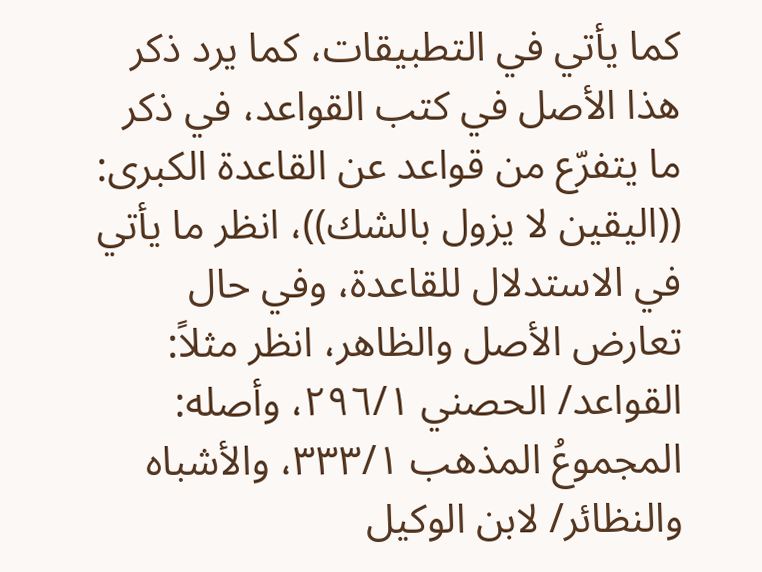كما يأتي في التطبيقات، كما يرد ذكر هذا الأصل في كتب القواعد، في ذكر ما يتفرّع من قواعد عن القاعدة الكبرى: ((اليقين لا يزول بالشك))، انظر ما يأتي في الاستدلال للقاعدة، وفي حال تعارض الأصل والظاهر، انظر مثلاً:
القواعد/ الحصني ٢٩٦/١، وأصله: المجموعُ المذهب ٣٣٣/١، والأشباه والنظائر/ لابن الوكيل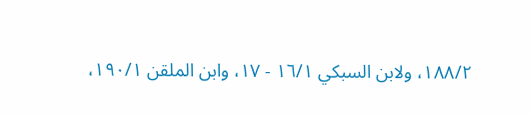١٨٨/٢، ولابن السبكي ١٦/١ - ١٧، وابن الملقن ١٩٠/١،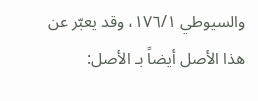والسيوطي ١٧٦/١، وقد يعبّر عن هذا الأصل أيضاً بـ الأصل: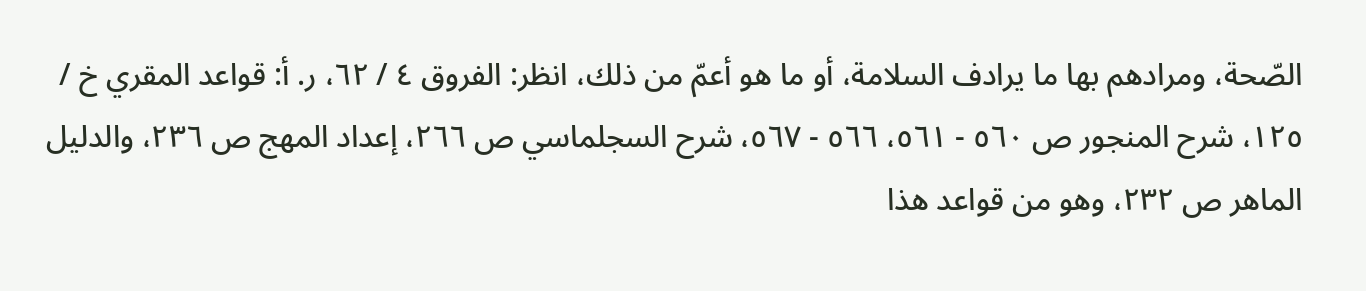الصّحة، ومرادهم بها ما يرادف السلامة، أو ما هو أعمّ من ذلك، انظر: الفروق ٤ / ٦٢، ر. أ: قواعد المقري خ / ١٢٥، شرح المنجور ص ٥٦٠ - ٥٦١، ٥٦٦ - ٥٦٧، شرح السجلماسي ص ٢٦٦، إعداد المهج ص ٢٣٦، والدليل الماهر ص ٢٣٢، وهو من قواعد هذا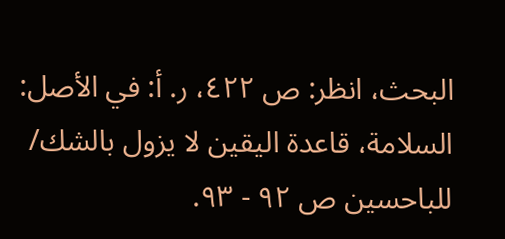البحث، انظر: ص ٤٢٢، ر. أ: في الأصل: السلامة، قاعدة اليقين لا يزول بالشك/ للباحسين ص ٩٢ - ٩٣.